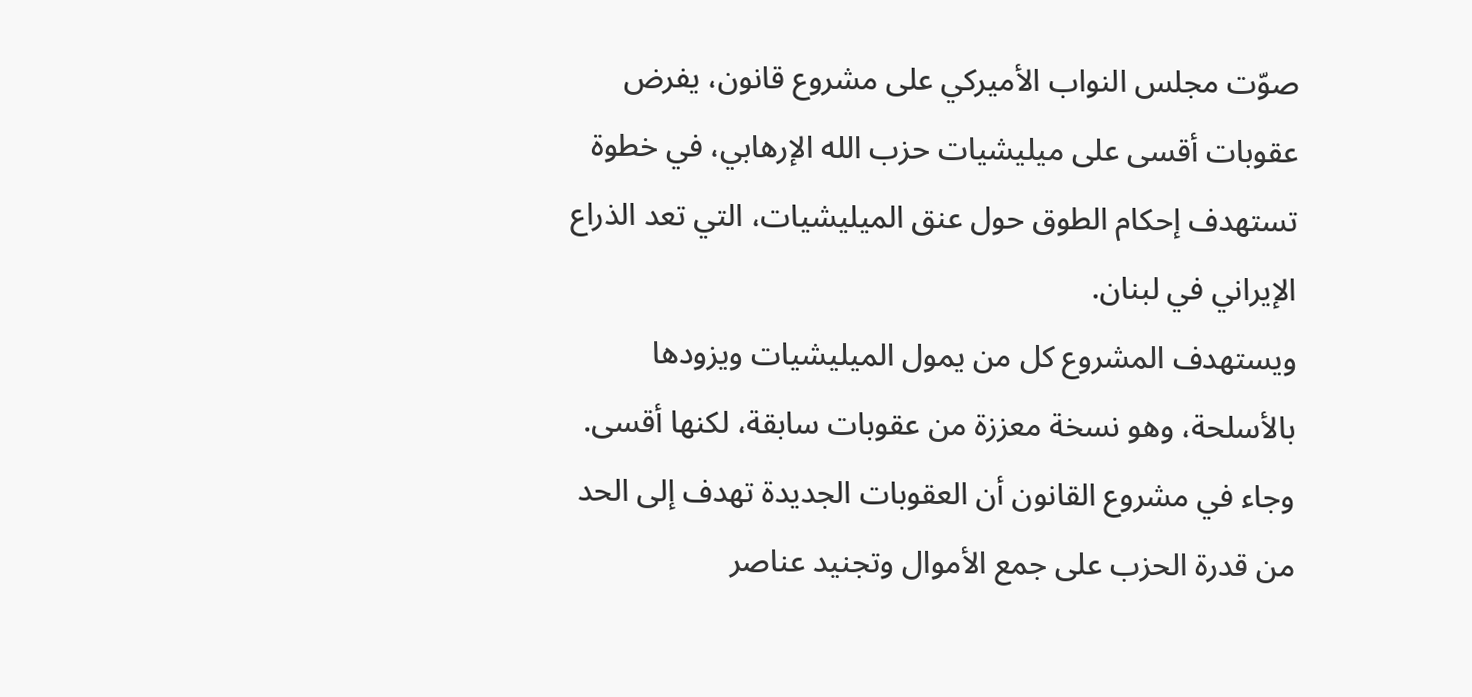صوّت مجلس النواب الأميركي على مشروع قانون، يفرض عقوبات أقسى على ميليشيات حزب الله الإرهابي، في خطوة تستهدف إحكام الطوق حول عنق الميليشيات، التي تعد الذراع الإيراني في لبنان.
ويستهدف المشروع كل من يمول الميليشيات ويزودها بالأسلحة، وهو نسخة معززة من عقوبات سابقة، لكنها أقسى.
وجاء في مشروع القانون أن العقوبات الجديدة تهدف إلى الحد من قدرة الحزب على جمع الأموال وتجنيد عناصر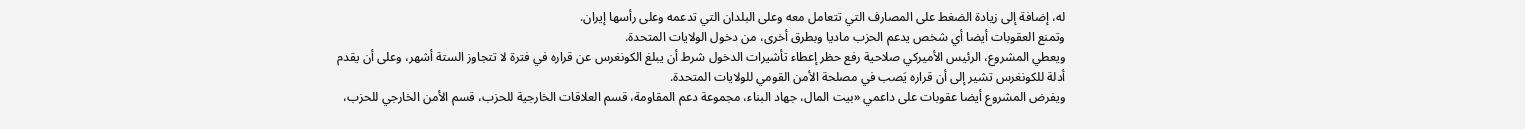له، إضافة إلى زيادة الضغط على المصارف التي تتعامل معه وعلى البلدان التي تدعمه وعلى رأسها إيران.
وتمنع العقوبات أيضا أي شخص يدعم الحزب ماديا وبطرق أخرى، من دخول الولايات المتحدة.
ويعطي المشروع، الرئيس الأميركي صلاحية رفع حظر إعطاء تأشيرات الدخول شرط أن يبلغ الكونغرس عن قراره في فترة لا تتجاوز الستة أشهر، وعلى أن يقدم أدلة للكونغرس تشير إلى أن قراره يَصب في مصلحة الأمن القومي للولايات المتحدة.
ويفرض المشروع أيضا عقوبات على داعمي «بيت المال، جهاد البناء، مجموعة دعم المقاومة، قسم العلاقات الخارجية للحزب، قسم الأمن الخارجي للحزب،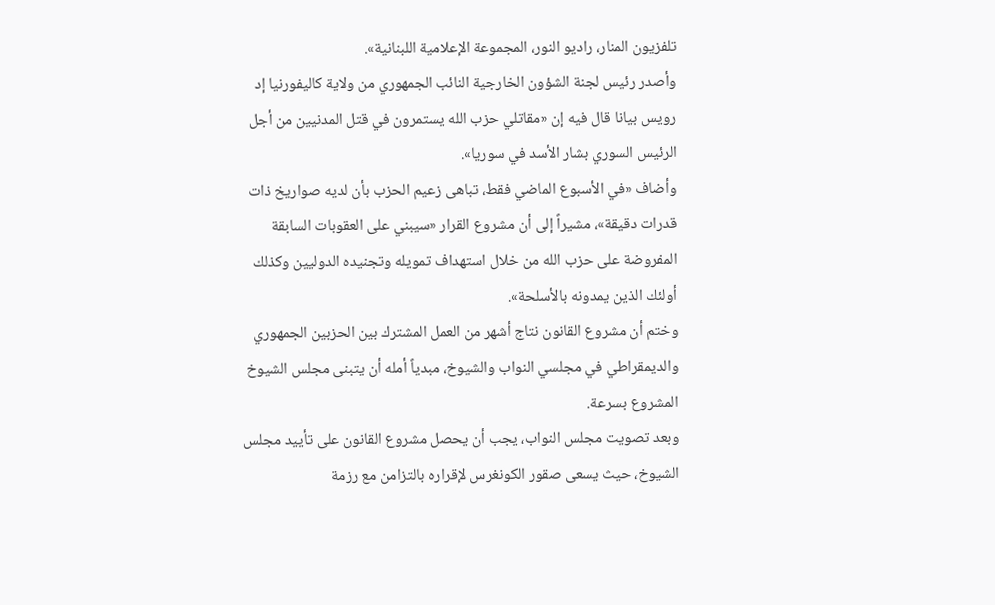تلفزيون المنار، راديو النور، المجموعة الإعلامية اللبنانية».
وأصدر رئيس لجنة الشؤون الخارجية النائب الجمهوري من ولاية كاليفورنيا إد رويس بيانا قال فيه إن «مقاتلي حزب الله يستمرون في قتل المدنيين من أجل الرئيس السوري بشار الأسد في سوريا».
وأضاف «في الأسبوع الماضي فقط، تباهى زعيم الحزب بأن لديه صواريخ ذات قدرات دقيقة»، مشيراً إلى أن مشروع القرار «سيبني على العقوبات السابقة المفروضة على حزب الله من خلال استهداف تمويله وتجنيده الدوليين وكذلك أولئك الذين يمدونه بالأسلحة».
وختم أن مشروع القانون نتاج أشهر من العمل المشترك بين الحزبين الجمهوري والديمقراطي في مجلسي النواب والشيوخ، مبدياً أمله أن يتبنى مجلس الشيوخ المشروع بسرعة.
وبعد تصويت مجلس النواب، يجب أن يحصل مشروع القانون على تأييد مجلس الشيوخ، حيث يسعى صقور الكونغرس لإقراره بالتزامن مع رزمة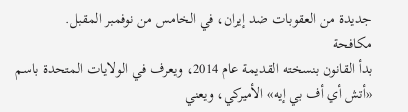جديدة من العقوبات ضد إيران، في الخامس من نوفمبر المقبل.
مكافحة
بدأ القانون بنسخته القديمة عام 2014، ويعرف في الولايات المتحدة باسم «أتش أي أف بي إيه» الأميركي، ويعني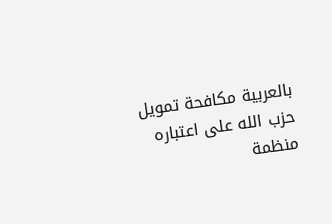بالعربية مكافحة تمويل حزب الله على اعتباره منظمة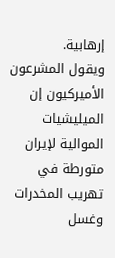إرهابية.
ويقول المشرعون الأميركيون إن الميليشيات الموالية لإيران متورطة في تهريب المخدرات وغسل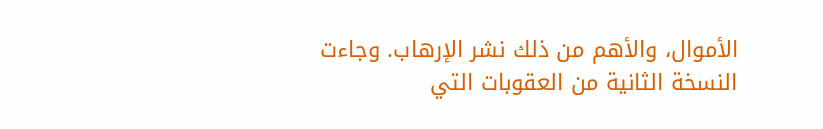الأموال، والأهم من ذلك نشر الإرهاب. وجاءت النسخة الثانية من العقوبات التي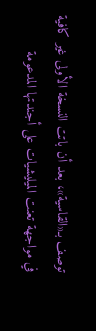توصف بـ«القاسية»، بعد أن باتت النسخة الأولى غير كافية في مواجهة تعنت الميليشيات على أجندتها المدعومة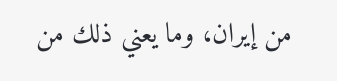من إيران، وما يعني ذلك من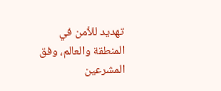تهديد للأمن في المنطقة والعالم، وفق المشرعين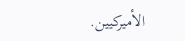الأميركيين.